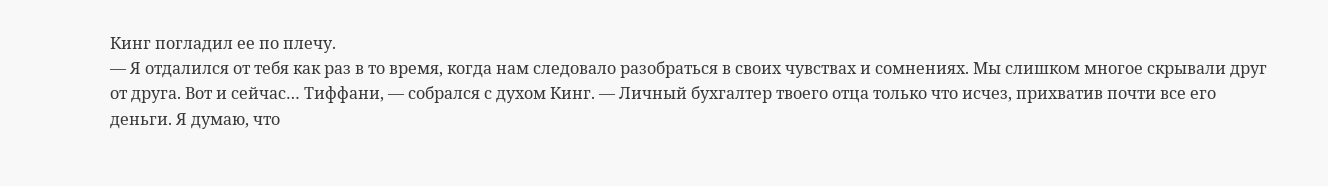Кинг погладил ее по плечу.
— Я отдалился от тебя как раз в то время, когда нам следовало разобраться в своих чувствах и сомнениях. Мы слишком многое скрывали друг от друга. Вот и сейчас… Тиффани, — собрался с духом Кинг. — Личный бухгалтер твоего отца только что исчез, прихватив почти все его деньги. Я думаю, что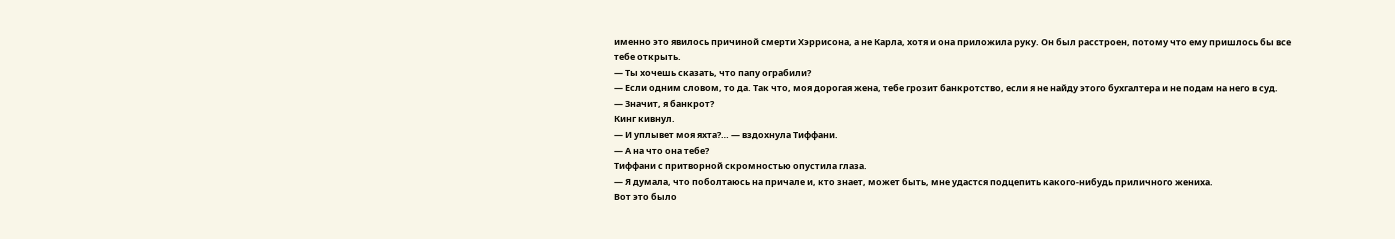именно это явилось причиной смерти Хэррисона, а не Карла, хотя и она приложила руку. Он был расстроен, потому что ему пришлось бы все тебе открыть.
— Ты хочешь сказать, что папу ограбили?
— Если одним словом, то да. Так что, моя дорогая жена, тебе грозит банкротство, если я не найду этого бухгалтера и не подам на него в суд.
— Значит, я банкрот?
Кинг кивнул.
— И уплывет моя яхта?… — вздохнула Тиффани.
— А на что она тебе?
Тиффани с притворной скромностью опустила глаза.
— Я думала, что поболтаюсь на причале и, кто знает, может быть, мне удастся подцепить какого-нибудь приличного жениха.
Вот это было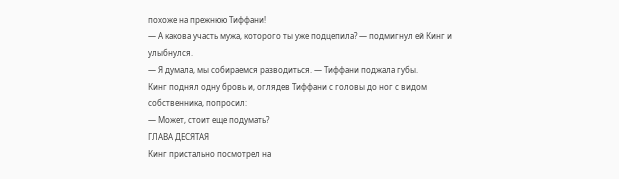похоже на прежнюю Тиффани!
— А какова участь мужа, которого ты уже подцепила? — подмигнул ей Кинг и улыбнулся.
— Я думала, мы собираемся разводиться. — Тиффани поджала губы.
Кинг поднял одну бровь и, оглядев Тиффани с головы до ног с видом собственника, попросил:
— Может, стоит еще подумать?
ГЛАВА ДЕСЯТАЯ
Кинг пристально посмотрел на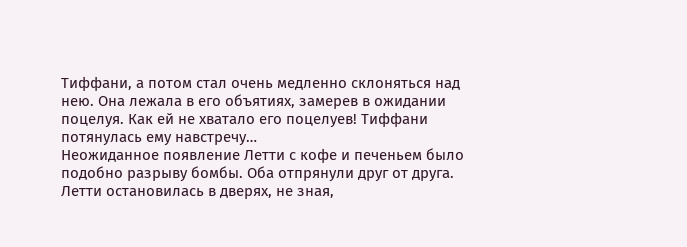Тиффани, а потом стал очень медленно склоняться над нею. Она лежала в его объятиях, замерев в ожидании поцелуя. Как ей не хватало его поцелуев! Тиффани потянулась ему навстречу…
Неожиданное появление Летти с кофе и печеньем было подобно разрыву бомбы. Оба отпрянули друг от друга. Летти остановилась в дверях, не зная,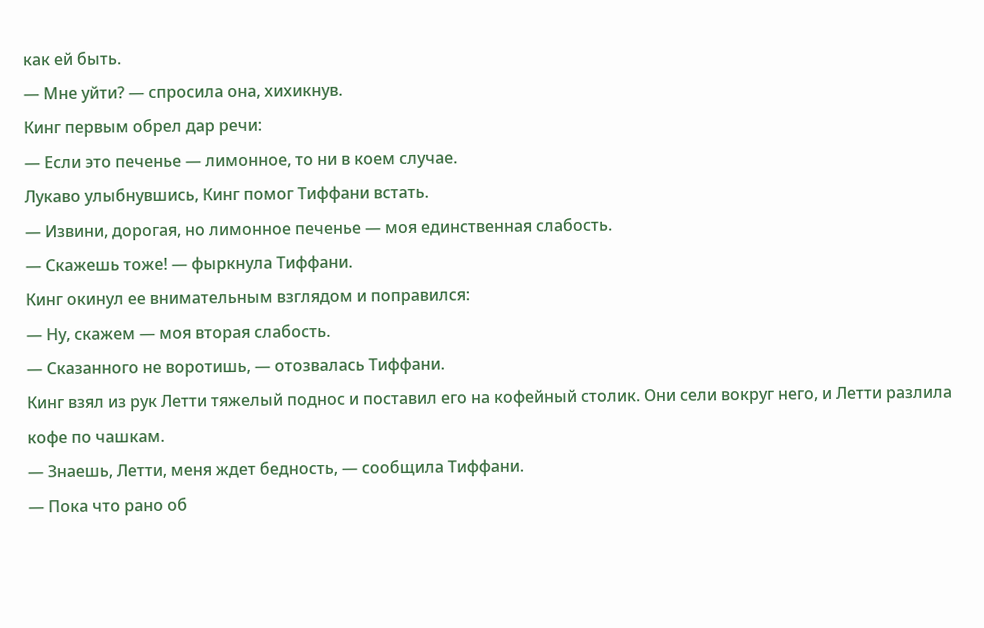как ей быть.
— Мне уйти? — спросила она, хихикнув.
Кинг первым обрел дар речи:
— Если это печенье — лимонное, то ни в коем случае.
Лукаво улыбнувшись, Кинг помог Тиффани встать.
— Извини, дорогая, но лимонное печенье — моя единственная слабость.
— Скажешь тоже! — фыркнула Тиффани.
Кинг окинул ее внимательным взглядом и поправился:
— Ну, скажем — моя вторая слабость.
— Сказанного не воротишь, — отозвалась Тиффани.
Кинг взял из рук Летти тяжелый поднос и поставил его на кофейный столик. Они сели вокруг него, и Летти разлила кофе по чашкам.
— Знаешь, Летти, меня ждет бедность, — сообщила Тиффани.
— Пока что рано об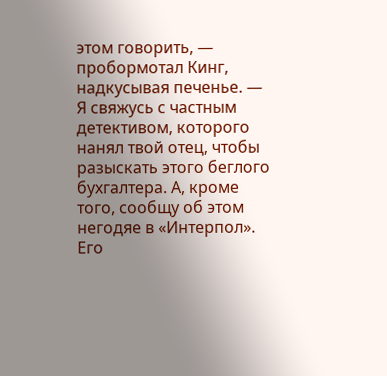этом говорить, — пробормотал Кинг, надкусывая печенье. — Я свяжусь с частным детективом, которого нанял твой отец, чтобы разыскать этого беглого бухгалтера. А, кроме того, сообщу об этом негодяе в «Интерпол». Его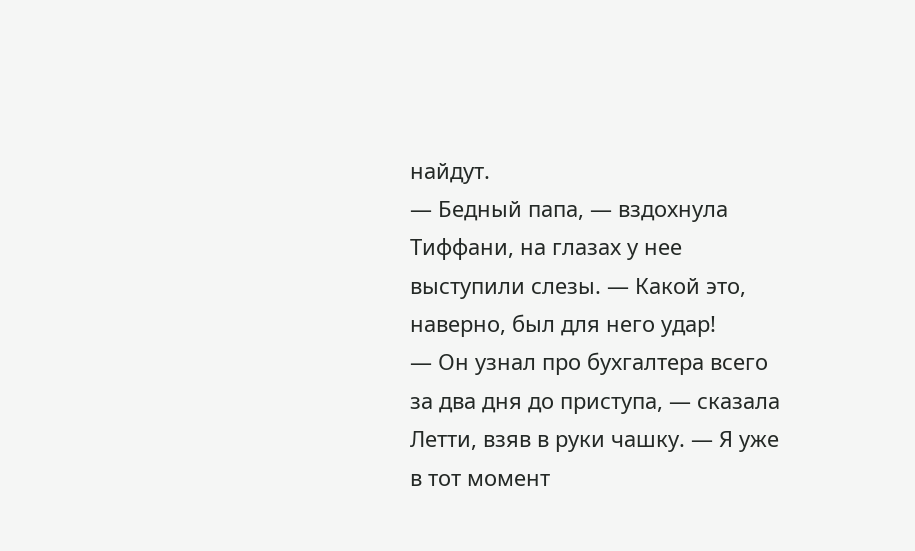найдут.
— Бедный папа, — вздохнула Тиффани, на глазах у нее выступили слезы. — Какой это, наверно, был для него удар!
— Он узнал про бухгалтера всего за два дня до приступа, — сказала Летти, взяв в руки чашку. — Я уже в тот момент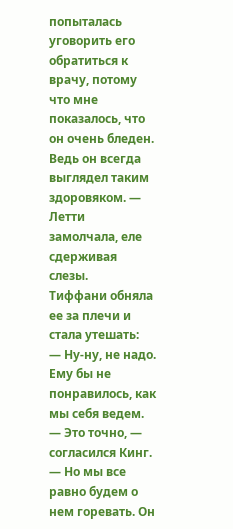попыталась уговорить его обратиться к врачу, потому что мне показалось, что он очень бледен. Ведь он всегда выглядел таким здоровяком. — Летти замолчала, еле сдерживая слезы.
Тиффани обняла ее за плечи и стала утешать:
— Ну-ну, не надо. Ему бы не понравилось, как мы себя ведем.
— Это точно, — согласился Кинг. — Но мы все равно будем о нем горевать. Он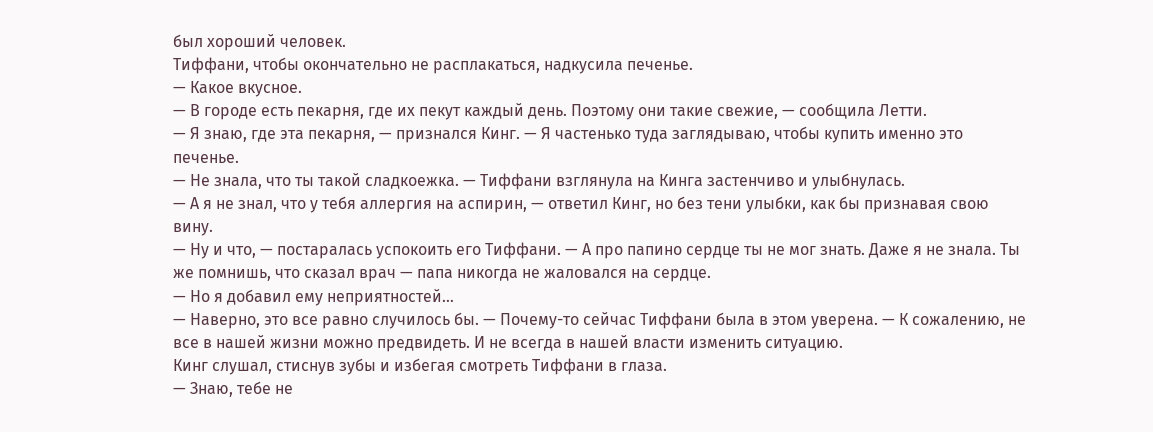был хороший человек.
Тиффани, чтобы окончательно не расплакаться, надкусила печенье.
— Какое вкусное.
— В городе есть пекарня, где их пекут каждый день. Поэтому они такие свежие, — сообщила Летти.
— Я знаю, где эта пекарня, — признался Кинг. — Я частенько туда заглядываю, чтобы купить именно это печенье.
— Не знала, что ты такой сладкоежка. — Тиффани взглянула на Кинга застенчиво и улыбнулась.
— А я не знал, что у тебя аллергия на аспирин, — ответил Кинг, но без тени улыбки, как бы признавая свою вину.
— Ну и что, — постаралась успокоить его Тиффани. — А про папино сердце ты не мог знать. Даже я не знала. Ты же помнишь, что сказал врач — папа никогда не жаловался на сердце.
— Но я добавил ему неприятностей…
— Наверно, это все равно случилось бы. — Почему-то сейчас Тиффани была в этом уверена. — К сожалению, не все в нашей жизни можно предвидеть. И не всегда в нашей власти изменить ситуацию.
Кинг слушал, стиснув зубы и избегая смотреть Тиффани в глаза.
— Знаю, тебе не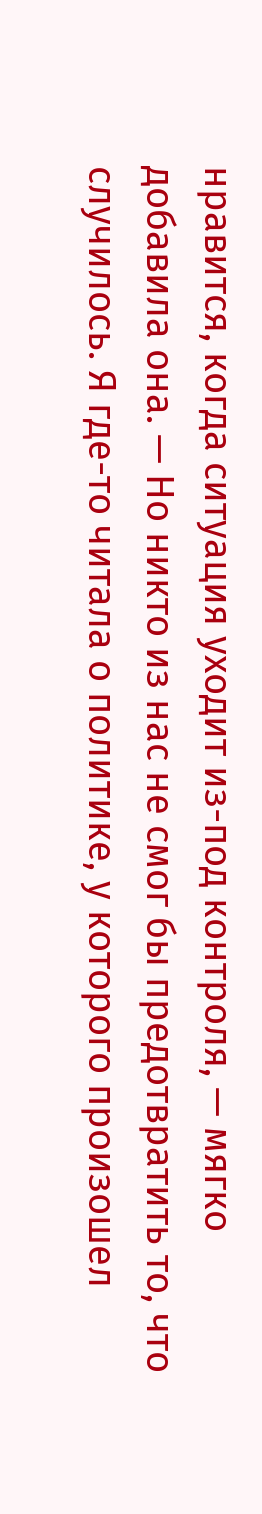нравится, когда ситуация уходит из-под контроля, — мягко добавила она. — Но никто из нас не смог бы предотвратить то, что случилось. Я где-то читала о политике, у которого произошел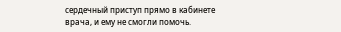сердечный приступ прямо в кабинете врача, и ему не смогли помочь.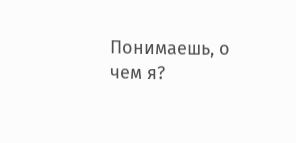Понимаешь, о чем я?